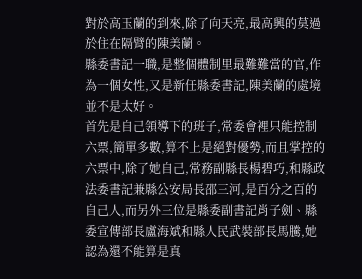對於高玉蘭的到來,除了向天亮,最高興的莫過於住在隔臂的陳美蘭。
縣委書記一職,是整個體制里最難難當的官,作為一個女性,又是新任縣委書記,陳美蘭的處境並不是太好。
首先是自己領導下的班子,常委會裡只能控制六票,簡單多數,算不上是絕對優勢,而且掌控的六票中,除了她自己,常務副縣長楊碧巧,和縣政法委書記兼縣公安局長邵三河,是百分之百的自己人,而另外三位是縣委副書記肖子劍、縣委宣傳部長盧海斌和縣人民武裝部長馬騰,她認為還不能算是真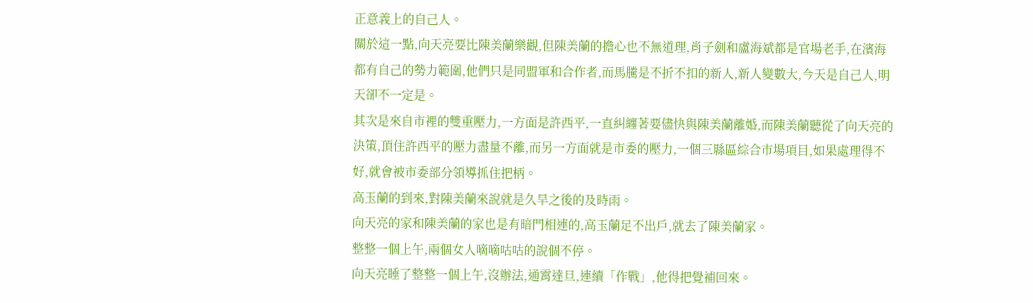正意義上的自己人。
關於這一點,向天亮要比陳美蘭樂觀,但陳美蘭的擔心也不無道理,肖子劍和盧海斌都是官場老手,在濱海都有自己的勢力範圍,他們只是同盟軍和合作者,而馬騰是不折不扣的新人,新人變數大,今天是自己人,明天卻不一定是。
其次是來自市裡的雙重壓力,一方面是許西平,一直糾纏著要儘快與陳美蘭離婚,而陳美蘭聽從了向天亮的決策,頂住許西平的壓力盡量不離,而另一方面就是市委的壓力,一個三縣區綜合市場項目,如果處理得不好,就會被市委部分領導抓住把柄。
高玉蘭的到來,對陳美蘭來說就是久旱之後的及時雨。
向天亮的家和陳美蘭的家也是有暗門相連的,高玉蘭足不出戶,就去了陳美蘭家。
整整一個上午,兩個女人嘀嘀咕咕的說個不停。
向天亮睡了整整一個上午,沒辦法,通霄達旦,連續「作戰」,他得把覺補回來。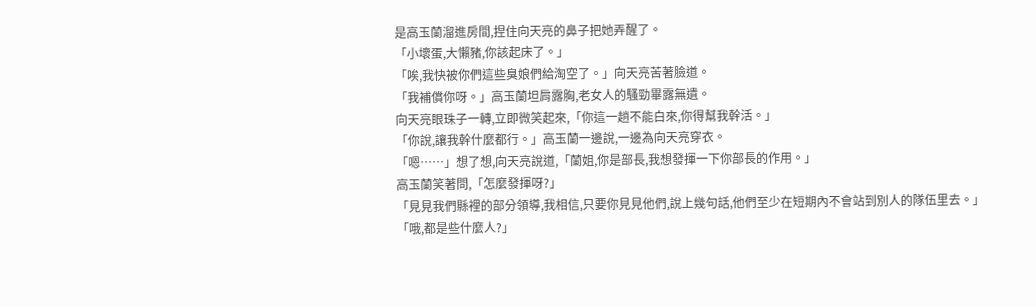是高玉蘭溜進房間,捏住向天亮的鼻子把她弄醒了。
「小壞蛋,大懶豬,你該起床了。」
「唉,我快被你們這些臭娘們給淘空了。」向天亮苦著臉道。
「我補償你呀。」高玉蘭坦肩露胸,老女人的騷勁畢露無遺。
向天亮眼珠子一轉,立即微笑起來,「你這一趟不能白來,你得幫我幹活。」
「你說,讓我幹什麼都行。」高玉蘭一邊說,一邊為向天亮穿衣。
「嗯……」想了想,向天亮說道,「蘭姐,你是部長,我想發揮一下你部長的作用。」
高玉蘭笑著問,「怎麼發揮呀?」
「見見我們縣裡的部分領導,我相信,只要你見見他們,說上幾句話,他們至少在短期內不會站到別人的隊伍里去。」
「哦,都是些什麼人?」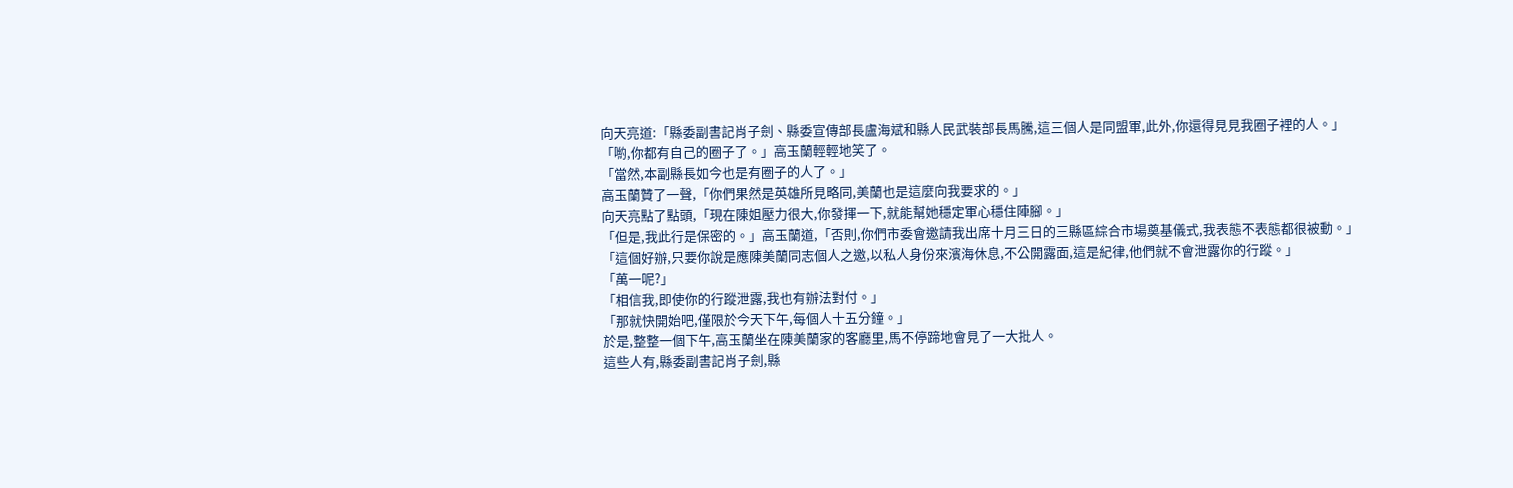向天亮道:「縣委副書記肖子劍、縣委宣傳部長盧海斌和縣人民武裝部長馬騰,這三個人是同盟軍,此外,你還得見見我圈子裡的人。」
「喲,你都有自己的圈子了。」高玉蘭輕輕地笑了。
「當然,本副縣長如今也是有圈子的人了。」
高玉蘭贊了一聲,「你們果然是英雄所見略同,美蘭也是這麼向我要求的。」
向天亮點了點頭,「現在陳姐壓力很大,你發揮一下,就能幫她穩定軍心穩住陣腳。」
「但是,我此行是保密的。」高玉蘭道,「否則,你們市委會邀請我出席十月三日的三縣區綜合市場奠基儀式,我表態不表態都很被動。」
「這個好辦,只要你說是應陳美蘭同志個人之邀,以私人身份來濱海休息,不公開露面,這是紀律,他們就不會泄露你的行蹤。」
「萬一呢?」
「相信我,即使你的行蹤泄露,我也有辦法對付。」
「那就快開始吧,僅限於今天下午,每個人十五分鐘。」
於是,整整一個下午,高玉蘭坐在陳美蘭家的客廳里,馬不停蹄地會見了一大批人。
這些人有,縣委副書記肖子劍,縣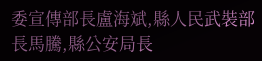委宣傳部長盧海斌,縣人民武裝部長馬騰,縣公安局長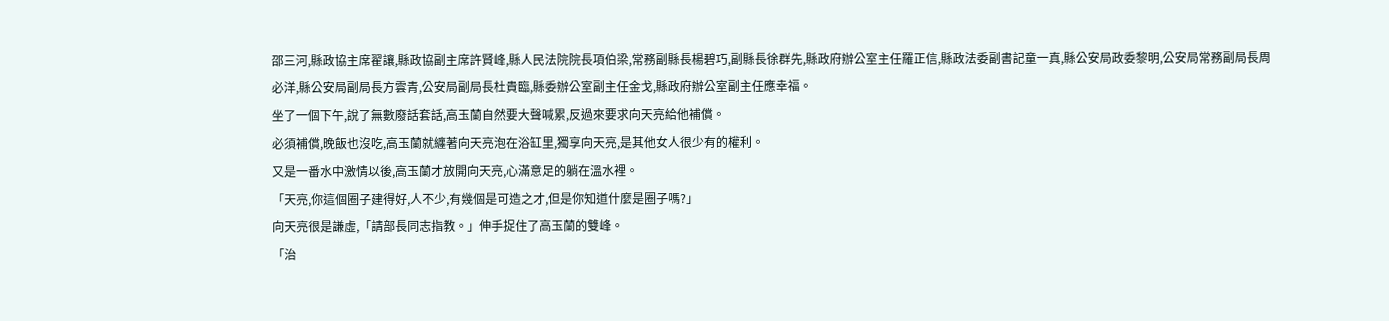邵三河,縣政協主席翟讓,縣政協副主席許賢峰,縣人民法院院長項伯梁,常務副縣長楊碧巧,副縣長徐群先,縣政府辦公室主任羅正信,縣政法委副書記童一真,縣公安局政委黎明,公安局常務副局長周必洋,縣公安局副局長方雲青,公安局副局長杜貴臨,縣委辦公室副主任金戈,縣政府辦公室副主任應幸福。
坐了一個下午,說了無數廢話套話,高玉蘭自然要大聲喊累,反過來要求向天亮給他補償。
必須補償,晚飯也沒吃,高玉蘭就纏著向天亮泡在浴缸里,獨享向天亮,是其他女人很少有的權利。
又是一番水中激情以後,高玉蘭才放開向天亮,心滿意足的躺在溫水裡。
「天亮,你這個圈子建得好,人不少,有幾個是可造之才,但是你知道什麼是圈子嗎?」
向天亮很是謙虛,「請部長同志指教。」伸手捉住了高玉蘭的雙峰。
「治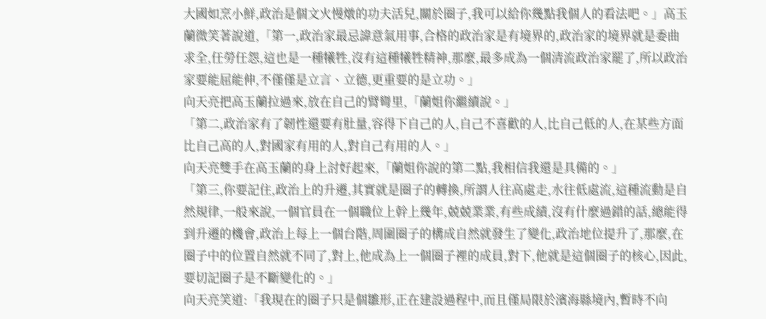大國如烹小鮮,政治是個文火慢燉的功夫活兒,關於圈子,我可以給你幾點我個人的看法吧。」高玉蘭微笑著說道,「第一,政治家最忌諱意氣用事,合格的政治家是有境界的,政治家的境界就是委曲求全,任勞任怨,這也是一種犧牲,沒有這種犧牲精神,那麼,最多成為一個清流政治家罷了,所以政治家要能屈能伸,不僅僅是立言、立德,更重要的是立功。」
向天亮把高玉蘭拉過來,放在自己的臂彎里,「蘭姐你繼續說。」
「第二,政治家有了韌性還要有肚量,容得下自己的人,自己不喜歡的人,比自己低的人,在某些方面比自己高的人,對國家有用的人,對自己有用的人。」
向天亮雙手在高玉蘭的身上討好起來,「蘭姐你說的第二點,我相信我還是具備的。」
「第三,你要記住,政治上的升遷,其實就是圈子的轉換,所謂人往高處走,水往低處流,這種流動是自然規律,一般來說,一個官員在一個職位上幹上幾年,兢兢業業,有些成績,沒有什麼過錯的話,總能得到升遷的機會,政治上每上一個台階,周圍圈子的構成自然就發生了變化,政治地位提升了,那麼,在圈子中的位置自然就不同了,對上,他成為上一個圈子裡的成員,對下,他就是這個圈子的核心,因此,要切記圈子是不斷變化的。」
向天亮笑道:「我現在的圈子只是個雛形,正在建設過程中,而且僅局限於濱海縣境內,暫時不向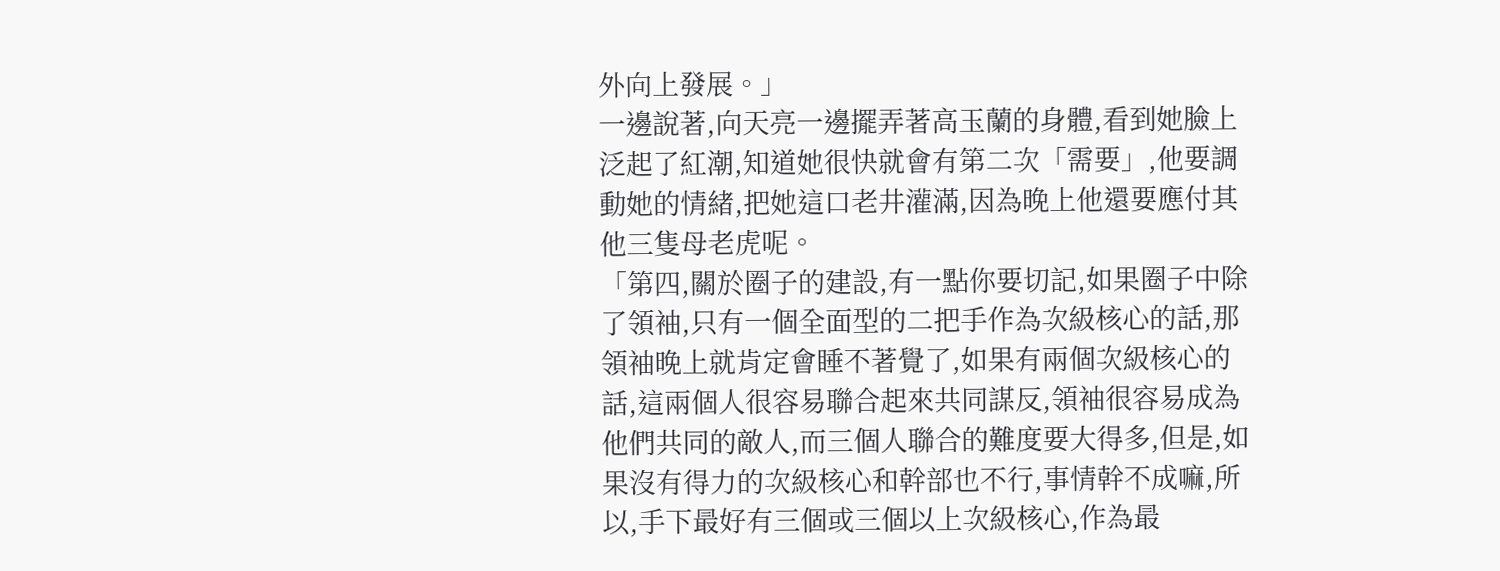外向上發展。」
一邊說著,向天亮一邊擺弄著高玉蘭的身體,看到她臉上泛起了紅潮,知道她很快就會有第二次「需要」,他要調動她的情緒,把她這口老井灌滿,因為晚上他還要應付其他三隻母老虎呢。
「第四,關於圈子的建設,有一點你要切記,如果圈子中除了領袖,只有一個全面型的二把手作為次級核心的話,那領袖晚上就肯定會睡不著覺了,如果有兩個次級核心的話,這兩個人很容易聯合起來共同謀反,領袖很容易成為他們共同的敵人,而三個人聯合的難度要大得多,但是,如果沒有得力的次級核心和幹部也不行,事情幹不成嘛,所以,手下最好有三個或三個以上次級核心,作為最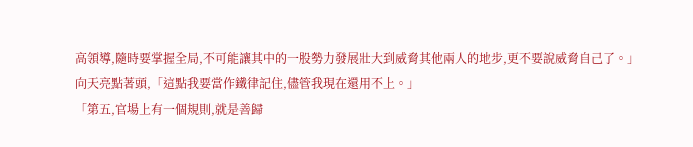高領導,隨時要掌握全局,不可能讓其中的一股勢力發展壯大到威脅其他兩人的地步,更不要說威脅自己了。」
向天亮點著頭,「這點我要當作鐵律記住,儘管我現在還用不上。」
「第五,官場上有一個規則,就是善歸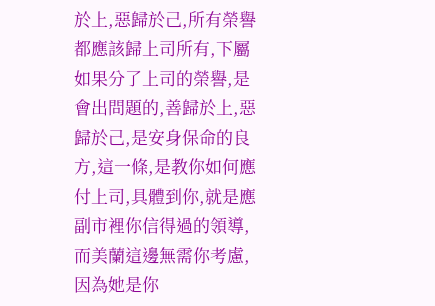於上,惡歸於己,所有榮譽都應該歸上司所有,下屬如果分了上司的榮譽,是會出問題的,善歸於上,惡歸於己,是安身保命的良方,這一條,是教你如何應付上司,具體到你,就是應副市裡你信得過的領導,而美蘭這邊無需你考慮,因為她是你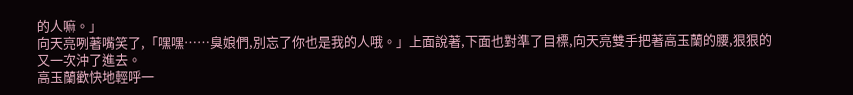的人嘛。」
向天亮咧著嘴笑了,「嘿嘿……臭娘們,別忘了你也是我的人哦。」上面說著,下面也對準了目標,向天亮雙手把著高玉蘭的腰,狠狠的又一次沖了進去。
高玉蘭歡快地輕呼一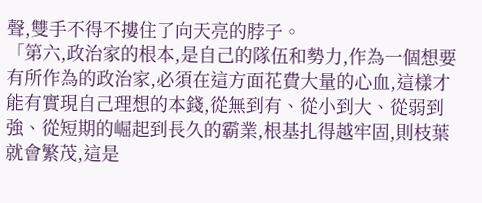聲,雙手不得不摟住了向天亮的脖子。
「第六,政治家的根本,是自己的隊伍和勢力,作為一個想要有所作為的政治家,必須在這方面花費大量的心血,這樣才能有實現自己理想的本錢,從無到有、從小到大、從弱到強、從短期的崛起到長久的霸業,根基扎得越牢固,則枝葉就會繁茂,這是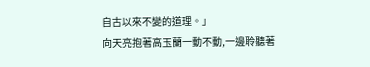自古以來不變的道理。」
向天亮抱著高玉蘭一動不動,一邊聆聽著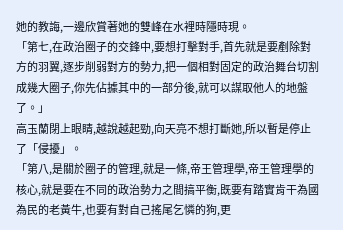她的教誨,一邊欣賞著她的雙峰在水裡時隱時現。
「第七,在政治圈子的交鋒中,要想打擊對手,首先就是要剷除對方的羽翼,逐步削弱對方的勢力,把一個相對固定的政治舞台切割成幾大圈子,你先佔據其中的一部分後,就可以謀取他人的地盤了。」
高玉蘭閉上眼睛,越說越起勁,向天亮不想打斷她,所以暫是停止了「侵擾」。
「第八,是關於圈子的管理,就是一條,帝王管理學,帝王管理學的核心,就是要在不同的政治勢力之間搞平衡,既要有踏實肯干為國為民的老黃牛,也要有對自己搖尾乞憐的狗,更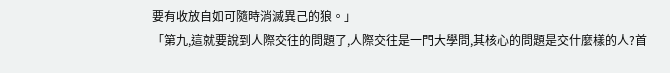要有收放自如可隨時消滅異己的狼。」
「第九,這就要說到人際交往的問題了,人際交往是一門大學問,其核心的問題是交什麼樣的人?首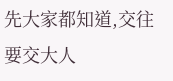先大家都知道,交往要交大人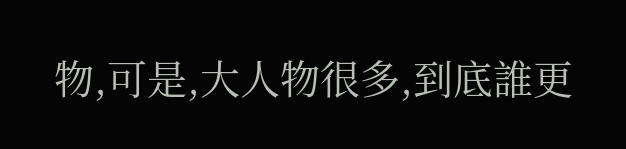物,可是,大人物很多,到底誰更